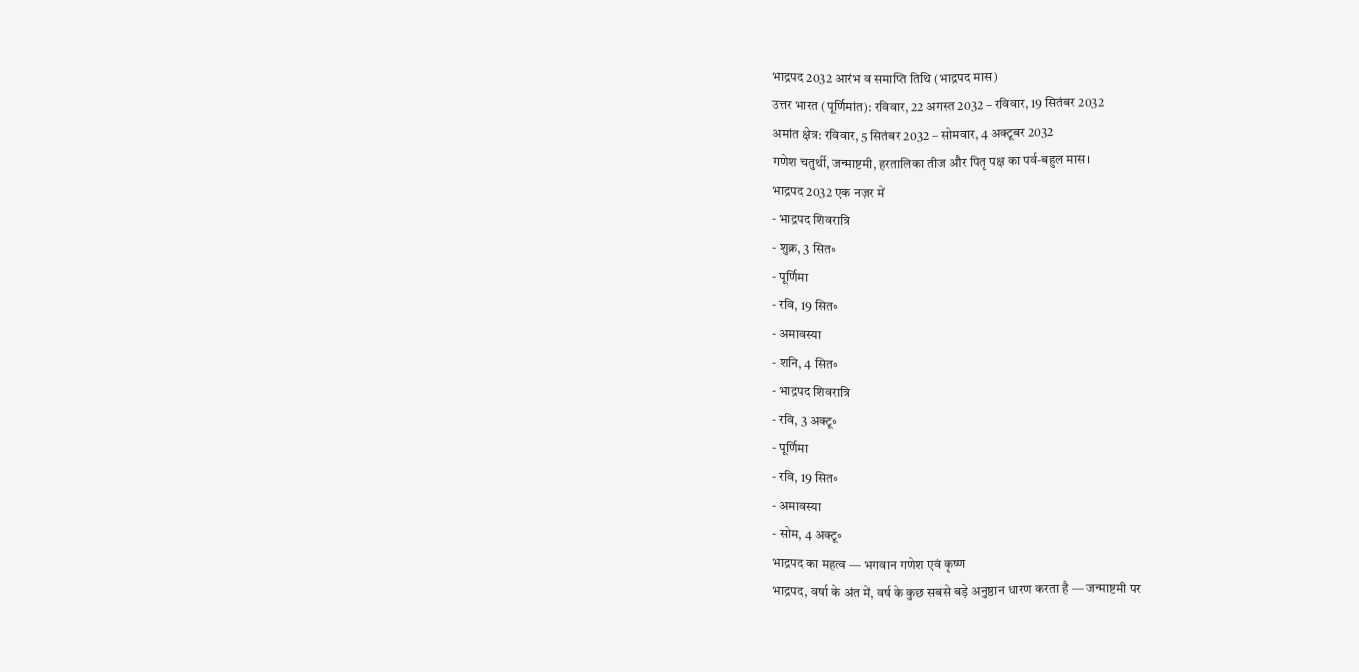भाद्रपद 2032 आरंभ व समाप्ति तिथि (भाद्रपद मास)
उत्तर भारत (पूर्णिमांत): रविवार, 22 अगस्त 2032 – रविवार, 19 सितंबर 2032
अमांत क्षेत्र: रविवार, 5 सितंबर 2032 – सोमवार, 4 अक्टूबर 2032
गणेश चतुर्थी, जन्माष्टमी, हरतालिका तीज और पितृ पक्ष का पर्व-बहुल मास।
भाद्रपद 2032 एक नज़र में
- भाद्रपद शिवरात्रि
- शुक्र, 3 सित॰
- पूर्णिमा
- रवि, 19 सित॰
- अमावस्या
- शनि, 4 सित॰
- भाद्रपद शिवरात्रि
- रवि, 3 अक्टू॰
- पूर्णिमा
- रवि, 19 सित॰
- अमावस्या
- सोम, 4 अक्टू॰
भाद्रपद का महत्व — भगवान गणेश एवं कृष्ण
भाद्रपद, वर्षा के अंत में, वर्ष के कुछ सबसे बड़े अनुष्ठान धारण करता है — जन्माष्टमी पर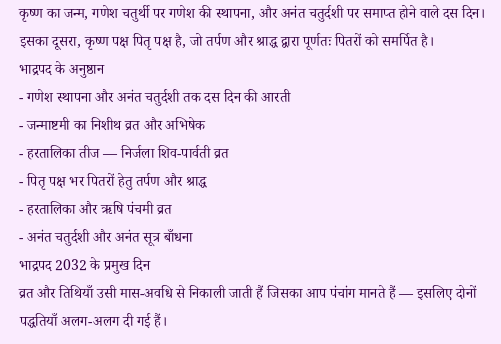कृष्ण का जन्म, गणेश चतुर्थी पर गणेश की स्थापना, और अनंत चतुर्दशी पर समाप्त होने वाले दस दिन। इसका दूसरा, कृष्ण पक्ष पितृ पक्ष है, जो तर्पण और श्राद्ध द्वारा पूर्णतः पितरों को समर्पित है।
भाद्रपद के अनुष्ठान
- गणेश स्थापना और अनंत चतुर्दशी तक दस दिन की आरती
- जन्माष्टमी का निशीथ व्रत और अभिषेक
- हरतालिका तीज — निर्जला शिव-पार्वती व्रत
- पितृ पक्ष भर पितरों हेतु तर्पण और श्राद्ध
- हरतालिका और ऋषि पंचमी व्रत
- अनंत चतुर्दशी और अनंत सूत्र बाँधना
भाद्रपद 2032 के प्रमुख दिन
व्रत और तिथियाँ उसी मास-अवधि से निकाली जाती हैं जिसका आप पंचांग मानते हैं — इसलिए दोनों पद्धतियाँ अलग-अलग दी गई हैं।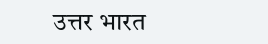उत्तर भारत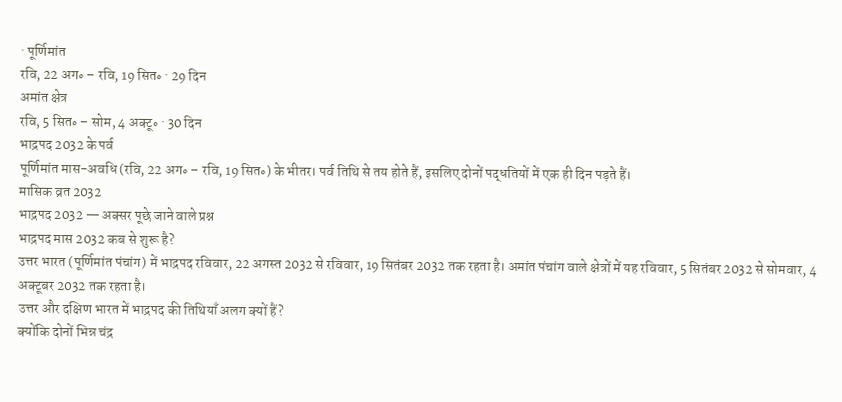· पूर्णिमांत
रवि, 22 अग॰ – रवि, 19 सित॰ · 29 दिन
अमांत क्षेत्र
रवि, 5 सित॰ – सोम, 4 अक्टू॰ · 30 दिन
भाद्रपद 2032 के पर्व
पूर्णिमांत मास-अवधि (रवि, 22 अग॰ – रवि, 19 सित॰) के भीतर। पर्व तिथि से तय होते हैं, इसलिए दोनों पद्धतियों में एक ही दिन पड़ते हैं।
मासिक व्रत 2032
भाद्रपद 2032 — अक्सर पूछे जाने वाले प्रश्न
भाद्रपद मास 2032 कब से शुरू है?
उत्तर भारत (पूर्णिमांत पंचांग) में भाद्रपद रविवार, 22 अगस्त 2032 से रविवार, 19 सितंबर 2032 तक रहता है। अमांत पंचांग वाले क्षेत्रों में यह रविवार, 5 सितंबर 2032 से सोमवार, 4 अक्टूबर 2032 तक रहता है।
उत्तर और दक्षिण भारत में भाद्रपद की तिथियाँ अलग क्यों हैं?
क्योंकि दोनों भिन्न चंद्र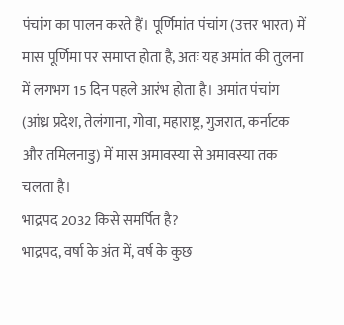पंचांग का पालन करते हैं। पूर्णिमांत पंचांग (उत्तर भारत) में मास पूर्णिमा पर समाप्त होता है, अतः यह अमांत की तुलना में लगभग 15 दिन पहले आरंभ होता है। अमांत पंचांग (आंध्र प्रदेश, तेलंगाना, गोवा, महाराष्ट्र, गुजरात, कर्नाटक और तमिलनाडु) में मास अमावस्या से अमावस्या तक चलता है।
भाद्रपद 2032 किसे समर्पित है?
भाद्रपद, वर्षा के अंत में, वर्ष के कुछ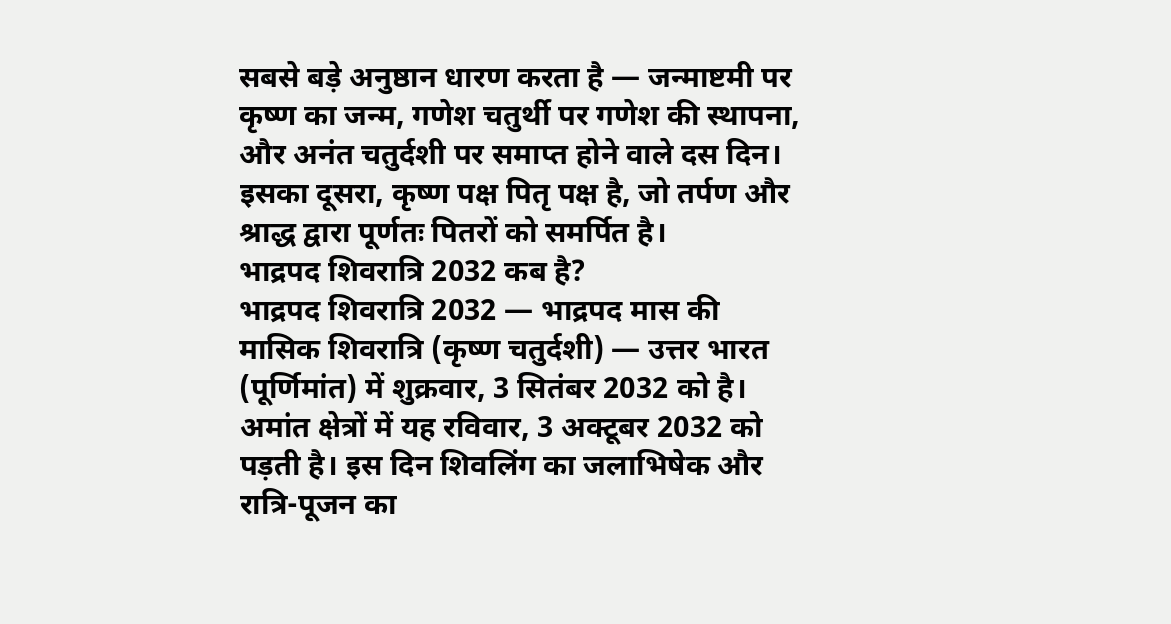सबसे बड़े अनुष्ठान धारण करता है — जन्माष्टमी पर कृष्ण का जन्म, गणेश चतुर्थी पर गणेश की स्थापना, और अनंत चतुर्दशी पर समाप्त होने वाले दस दिन। इसका दूसरा, कृष्ण पक्ष पितृ पक्ष है, जो तर्पण और श्राद्ध द्वारा पूर्णतः पितरों को समर्पित है।
भाद्रपद शिवरात्रि 2032 कब है?
भाद्रपद शिवरात्रि 2032 — भाद्रपद मास की मासिक शिवरात्रि (कृष्ण चतुर्दशी) — उत्तर भारत (पूर्णिमांत) में शुक्रवार, 3 सितंबर 2032 को है। अमांत क्षेत्रों में यह रविवार, 3 अक्टूबर 2032 को पड़ती है। इस दिन शिवलिंग का जलाभिषेक और रात्रि-पूजन का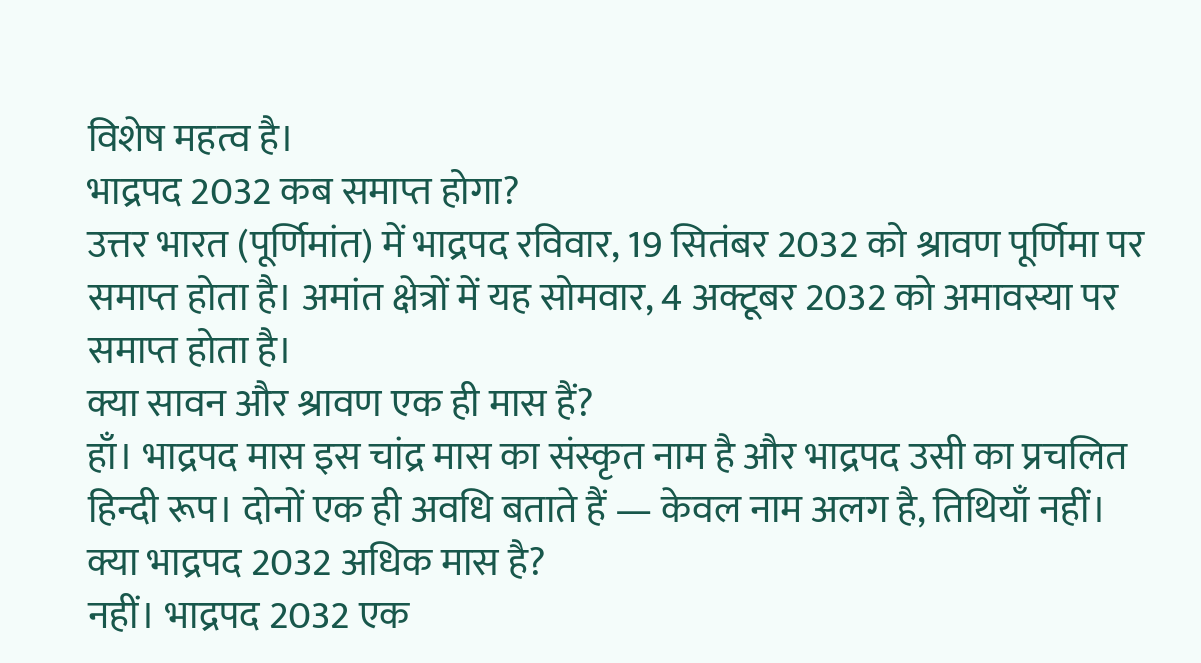विशेष महत्व है।
भाद्रपद 2032 कब समाप्त होगा?
उत्तर भारत (पूर्णिमांत) में भाद्रपद रविवार, 19 सितंबर 2032 को श्रावण पूर्णिमा पर समाप्त होता है। अमांत क्षेत्रों में यह सोमवार, 4 अक्टूबर 2032 को अमावस्या पर समाप्त होता है।
क्या सावन और श्रावण एक ही मास हैं?
हाँ। भाद्रपद मास इस चांद्र मास का संस्कृत नाम है और भाद्रपद उसी का प्रचलित हिन्दी रूप। दोनों एक ही अवधि बताते हैं — केवल नाम अलग है, तिथियाँ नहीं।
क्या भाद्रपद 2032 अधिक मास है?
नहीं। भाद्रपद 2032 एक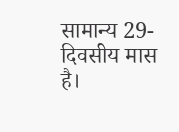सामान्य 29-दिवसीय मास है।